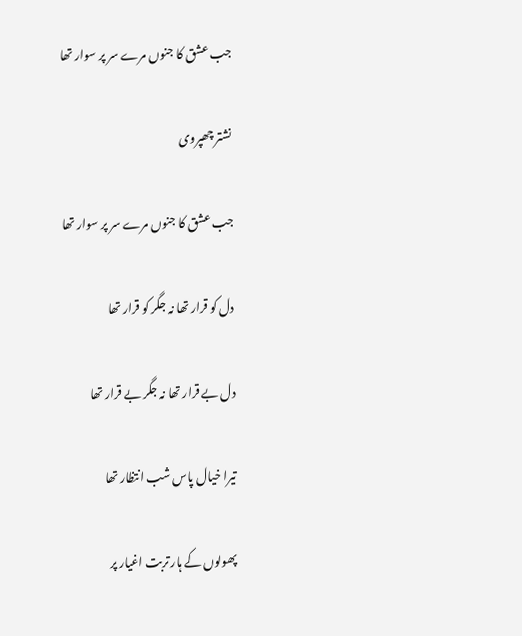جب عشق کا جنوں مرے سر پر سوار تھا

نشتر چھپروی

جب عشق کا جنوں مرے سر پر سوار تھا

دل کو قرار تھا نہ جگر کو قرار تھا

دل بے قرار تھا نہ جگر بے قرار تھا

تیرا خیال پاس شب انتظار تھا

پھولوں کے ہار تربت اغیار پر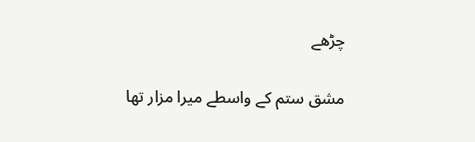چڑھے

مشق ستم کے واسطے میرا مزار تھا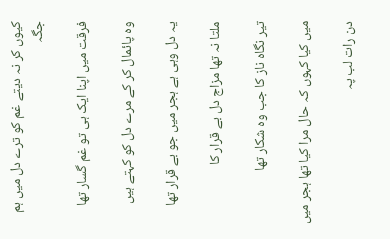کیوں کر نہ دیتے غم کو ترے دل میں ہم جگہ

فرقت میں اپنا ایک ہی تو غم گسار تھا

وہ پائمال کر کے مرے دل کو کہتے ہیں

یہ دل وہی ہے ہجر میں جو بے قرار تھا

ملتا نہ تھا مزاج دل بے قرار کا

تیر نگاہ ناز کا جب وہ شکار تھا

میں کیا کہوں کہ حال مرا کیا تھا ہجر میں

دن رات لب پہ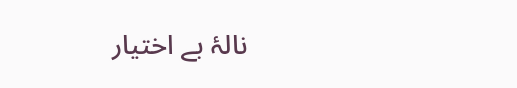نالۂ بے اختیار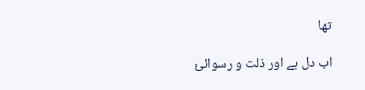تھا

اب دل ہے اور ذلت و رسوائیٔ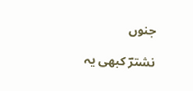جنوں

نشترؔ کبھی یہ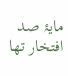مایۂ صد افتخار تھا